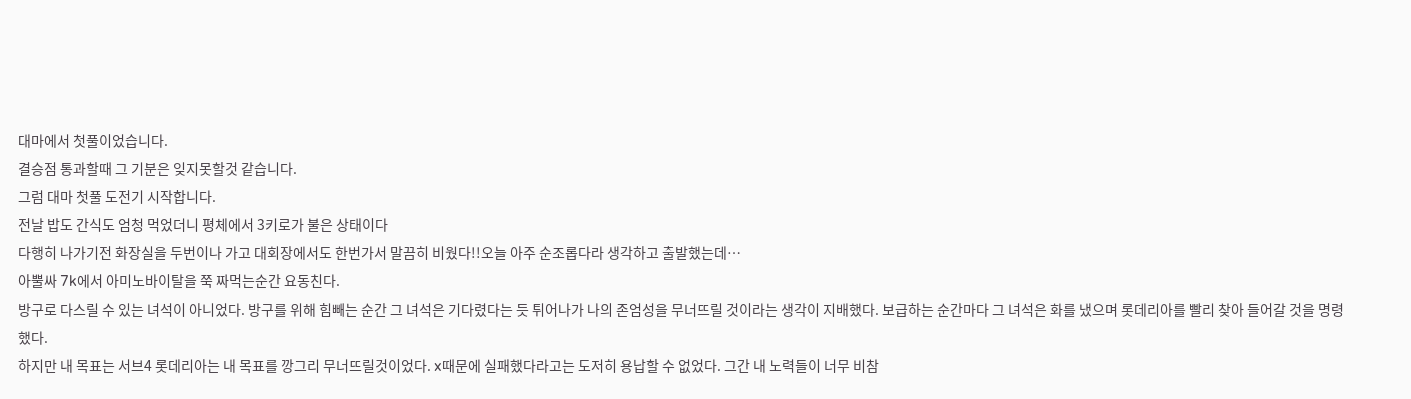대마에서 첫풀이었습니다.
결승점 통과할때 그 기분은 잊지못할것 같습니다.
그럼 대마 첫풀 도전기 시작합니다.
전날 밥도 간식도 엄청 먹었더니 평체에서 3키로가 불은 상태이다
다행히 나가기전 화장실을 두번이나 가고 대회장에서도 한번가서 말끔히 비웠다!!오늘 아주 순조롭다라 생각하고 출발했는데…
아뿔싸 7k에서 아미노바이탈을 쭉 짜먹는순간 요동친다.
방구로 다스릴 수 있는 녀석이 아니었다. 방구를 위해 힘빼는 순간 그 녀석은 기다렸다는 듯 튀어나가 나의 존엄성을 무너뜨릴 것이라는 생각이 지배했다. 보급하는 순간마다 그 녀석은 화를 냈으며 롯데리아를 빨리 찾아 들어갈 것을 명령했다.
하지만 내 목표는 서브4 롯데리아는 내 목표를 깡그리 무너뜨릴것이었다. x때문에 실패했다라고는 도저히 용납할 수 없었다. 그간 내 노력들이 너무 비참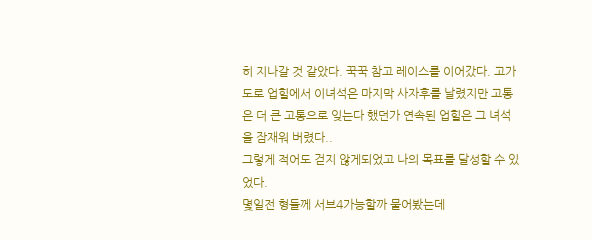히 지나갈 것 같았다. 꾹꾹 참고 레이스를 이어갔다. 고가 도로 업힐에서 이녀석은 마지막 사자후를 날렸지만 고통은 더 큰 고통으로 잊는다 했던가 연속된 업힐은 그 녀석을 잠재워 버렸다..
그렇게 적어도 걷지 않게되었고 나의 목표를 달성할 수 있었다.
몇일전 형들께 서브4가능할까 물어봤는데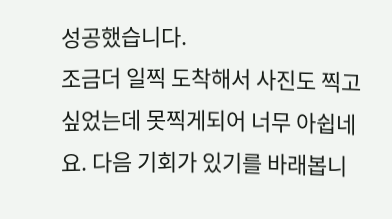성공했습니다.
조금더 일찍 도착해서 사진도 찍고싶었는데 못찍게되어 너무 아쉽네요. 다음 기회가 있기를 바래봅니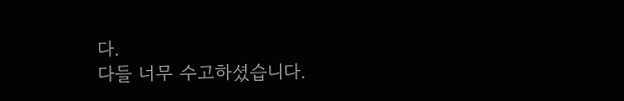다.
다들 너무 수고하셨습니다.